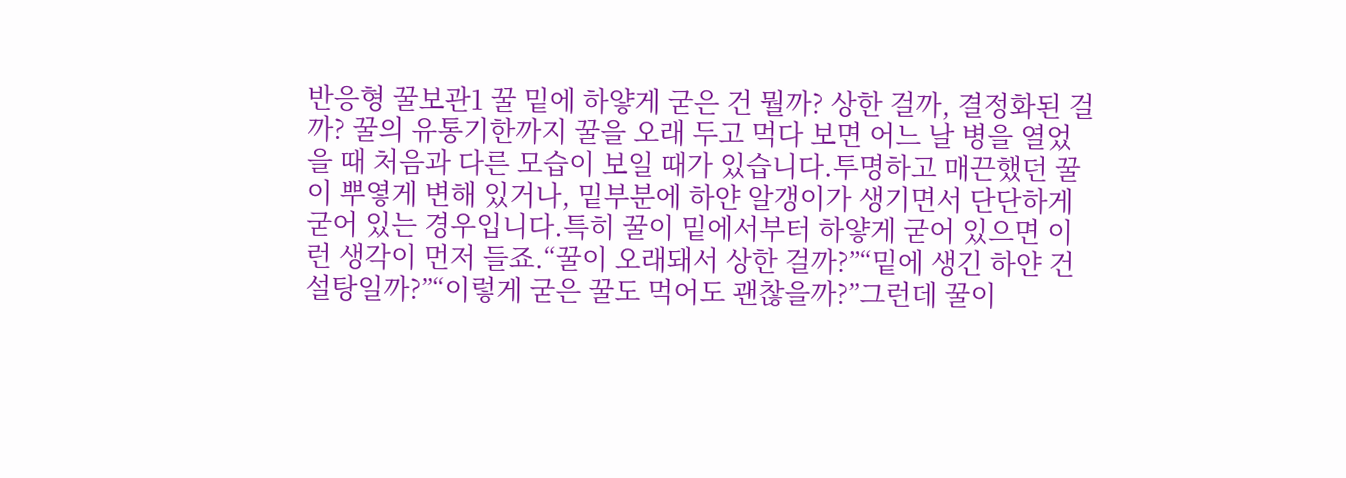반응형 꿀보관1 꿀 밑에 하얗게 굳은 건 뭘까? 상한 걸까, 결정화된 걸까? 꿀의 유통기한까지 꿀을 오래 두고 먹다 보면 어느 날 병을 열었을 때 처음과 다른 모습이 보일 때가 있습니다.투명하고 매끈했던 꿀이 뿌옇게 변해 있거나, 밑부분에 하얀 알갱이가 생기면서 단단하게 굳어 있는 경우입니다.특히 꿀이 밑에서부터 하얗게 굳어 있으면 이런 생각이 먼저 들죠.“꿀이 오래돼서 상한 걸까?”“밑에 생긴 하얀 건 설탕일까?”“이렇게 굳은 꿀도 먹어도 괜찮을까?”그런데 꿀이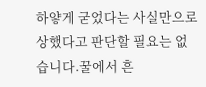하얗게 굳었다는 사실만으로 상했다고 판단할 필요는 없습니다.꿀에서 흔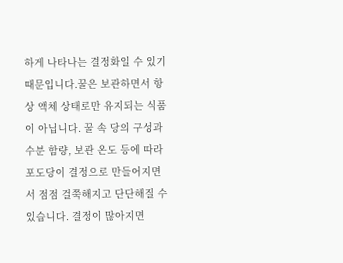하게 나타나는 결정화일 수 있기 때문입니다.꿀은 보관하면서 항상 액체 상태로만 유지되는 식품이 아닙니다. 꿀 속 당의 구성과 수분 함량, 보관 온도 등에 따라 포도당이 결정으로 만들어지면서 점점 걸쭉해지고 단단해질 수 있습니다. 결정이 많아지면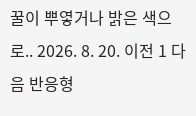꿀이 뿌옇거나 밝은 색으로.. 2026. 8. 20. 이전 1 다음 반응형